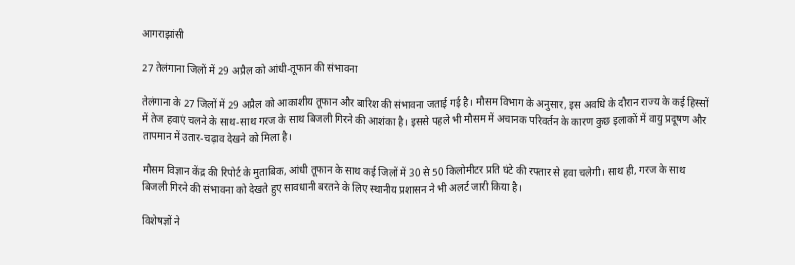आगराझांसी

27 तेलंगाना जिलों में 29 अप्रैल को आंधी-तूफान की संभावना

तेलंगाना के 27 जिलों में 29 अप्रैल को आकाशीय तूफान और बारिश की संभावना जताई गई है। मौसम विभाग के अनुसार, इस अवधि के दौरान राज्य के कई हिस्सों में तेज हवाएं चलने के साथ-साथ गरज के साथ बिजली गिरने की आशंका है। इससे पहले भी मौसम में अचानक परिवर्तन के कारण कुछ इलाकों में वायु प्रदूषण और तापमान में उतार-चढ़ाव देखने को मिला है।

मौसम विज्ञान केंद्र की रिपोर्ट के मुताबिक, आंधी तूफान के साथ कई जिलों में 30 से 50 किलोमीटर प्रति घंटे की रफ्तार से हवा चलेगी। साथ ही, गरज के साथ बिजली गिरने की संभावना को देखते हुए सावधानी बरतने के लिए स्थानीय प्रशासन ने भी अलर्ट जारी किया है।

विशेषज्ञों ने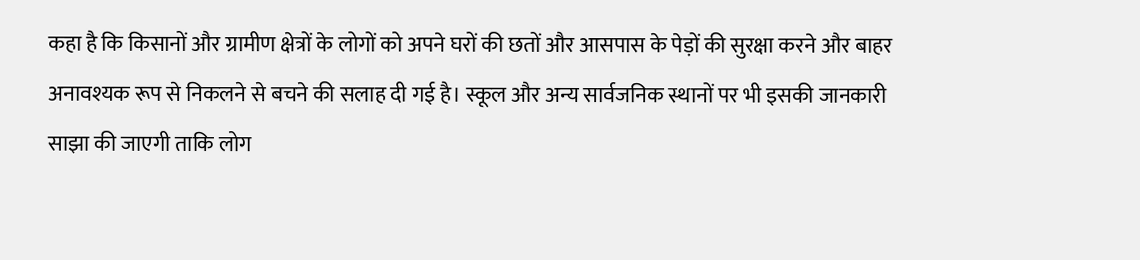कहा है कि किसानों और ग्रामीण क्षेत्रों के लोगों को अपने घरों की छतों और आसपास के पेड़ों की सुरक्षा करने और बाहर अनावश्यक रूप से निकलने से बचने की सलाह दी गई है। स्कूल और अन्य सार्वजनिक स्थानों पर भी इसकी जानकारी साझा की जाएगी ताकि लोग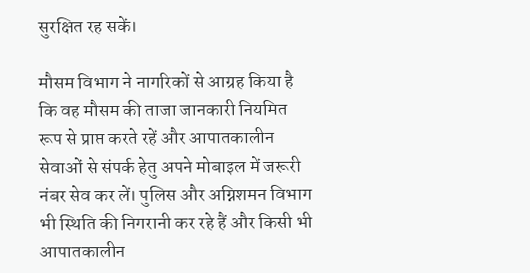सुरक्षित रह सकें।

मौसम विभाग ने नागरिकों से आग्रह किया है कि वह मौसम की ताजा जानकारी नियमित रूप से प्राप्त करते रहें और आपातकालीन सेवाओं से संपर्क हेतु अपने मोबाइल में जरूरी नंबर सेव कर लें। पुलिस और अग्निशमन विभाग भी स्थिति की निगरानी कर रहे हैं और किसी भी आपातकालीन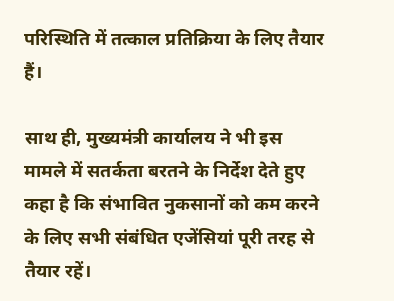परिस्थिति में तत्काल प्रतिक्रिया के लिए तैयार हैं।

साथ ही, मुख्यमंत्री कार्यालय ने भी इस मामले में सतर्कता बरतने के निर्देश देते हुए कहा है कि संभावित नुकसानों को कम करने के लिए सभी संबंधित एजेंसियां पूरी तरह से तैयार रहें।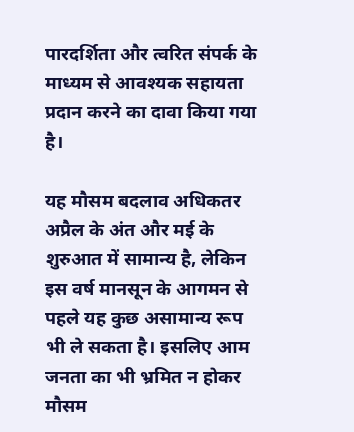पारदर्शिता और त्वरित संपर्क के माध्यम से आवश्यक सहायता प्रदान करने का दावा किया गया है।

यह मौसम बदलाव अधिकतर अप्रैल के अंत और मई के शुरुआत में सामान्य है, लेकिन इस वर्ष मानसून के आगमन से पहले यह कुछ असामान्य रूप भी ले सकता है। इसलिए आम जनता का भी भ्रमित न होकर मौसम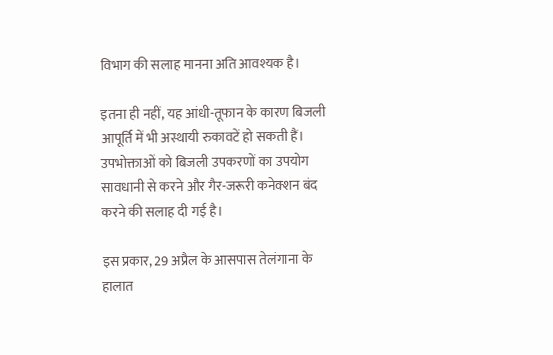विभाग की सलाह मानना अति आवश्यक है।

इतना ही नहीं, यह आंधी-तूफान के कारण बिजली आपूर्ति में भी अस्थायी रुकावटें हो सकती हैं। उपभोक्ताओं को बिजली उपकरणों का उपयोग सावधानी से करने और गैर-जरूरी कनेक्शन बंद करने की सलाह दी गई है।

इस प्रकार, 29 अप्रैल के आसपास तेलंगाना के हालात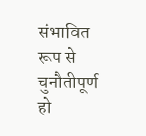संभावित रूप से चुनौतीपूर्ण हो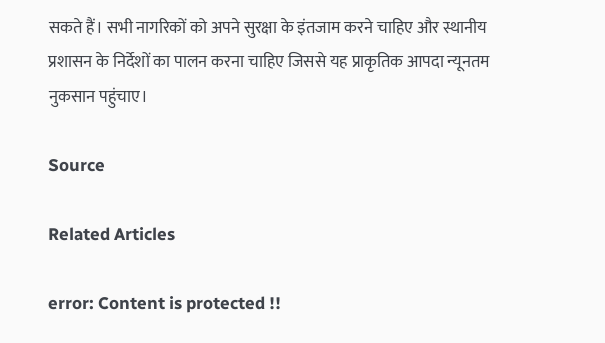सकते हैं। सभी नागरिकों को अपने सुरक्षा के इंतजाम करने चाहिए और स्थानीय प्रशासन के निर्देशों का पालन करना चाहिए जिससे यह प्राकृतिक आपदा न्यूनतम नुकसान पहुंचाए।

Source

Related Articles

error: Content is protected !!